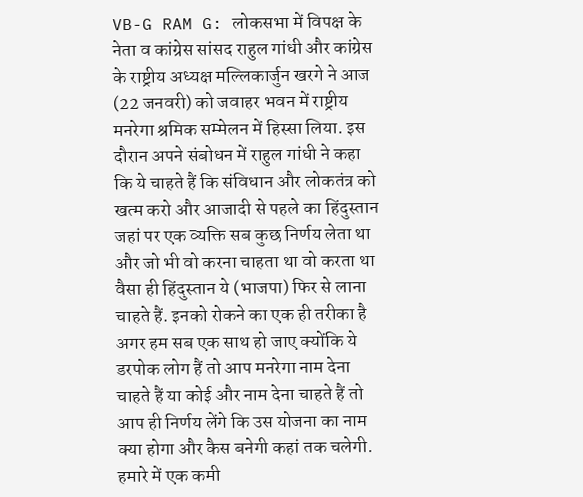VB-G RAM G: लोकसभा में विपक्ष के नेता व कांग्रेस सांसद राहुल गांधी और कांग्रेस के राष्ट्रीय अध्यक्ष मल्लिकार्जुन खरगे ने आज (22 जनवरी) को जवाहर भवन में राष्ट्रीय मनरेगा श्रमिक सम्मेलन में हिस्सा लिया. इस दौरान अपने संबोधन में राहुल गांधी ने कहा कि ये चाहते हैं कि संविधान और लोकतंत्र को खत्म करो और आजादी से पहले का हिंदुस्तान जहां पर एक व्यक्ति सब कुछ निर्णय लेता था और जो भी वो करना चाहता था वो करता था वैसा ही हिंदुस्तान ये (भाजपा) फिर से लाना चाहते हैं. इनको रोकने का एक ही तरीका है अगर हम सब एक साथ हो जाए क्योंकि ये डरपोक लोग हैं तो आप मनरेगा नाम देना चाहते हैं या कोई और नाम देना चाहते हैं तो आप ही निर्णय लेंगे कि उस योजना का नाम क्या होगा और कैस बनेगी कहां तक चलेगी. हमारे में एक कमी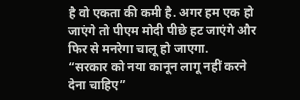है वो एकता की कमी है. अगर हम एक हो जाएंगे तो पीएम मोदी पीछे हट जाएंगे और फिर से मनरेगा चालू हो जाएगा.
“सरकार को नया कानून लागू नहीं करने देना चाहिए”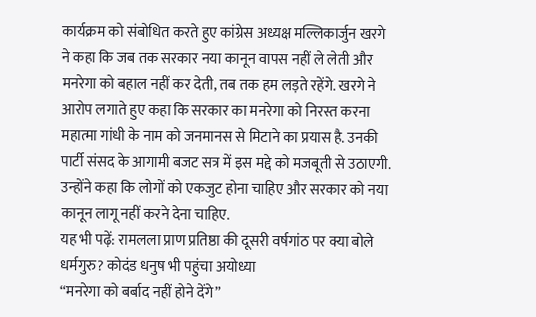कार्यक्रम को संबोधित करते हुए कांग्रेस अध्यक्ष मल्लिकार्जुन खरगे ने कहा कि जब तक सरकार नया कानून वापस नहीं ले लेती और मनरेगा को बहाल नहीं कर देती, तब तक हम लड़ते रहेंगे. खरगे ने आरोप लगाते हुए कहा कि सरकार का मनरेगा को निरस्त करना महात्मा गांधी के नाम को जनमानस से मिटाने का प्रयास है. उनकी पार्टी संसद के आगामी बजट सत्र में इस मद्दे को मजबूती से उठाएगी. उन्होंने कहा कि लोगों को एकजुट होना चाहिए और सरकार को नया कानून लागू नहीं करने देना चाहिए.
यह भी पढ़ें: रामलला प्राण प्रतिष्ठा की दूसरी वर्षगांठ पर क्या बोले धर्मगुरु? कोदंड धनुष भी पहुंचा अयोध्या
“मनरेगा को बर्बाद नहीं होने देंगे”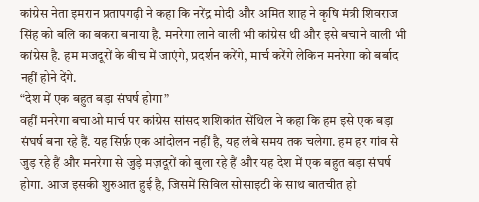कांग्रेस नेता इमरान प्रतापगढ़ी ने कहा कि नरेंद्र मोदी और अमित शाह ने कृषि मंत्री शिवराज सिंह को बलि का बकरा बनाया है. मनरेगा लाने वाली भी कांग्रेस थी और इसे बचाने वाली भी कांग्रेस है. हम मजदूरों के बीच में जाएंगे, प्रदर्शन करेंगे, मार्च करेंगे लेकिन मनरेगा को बर्बाद नहीं होने देंगे.
“देश में एक बहुत बड़ा संघर्ष होगा”
वहीं मनरेगा बचाओ मार्च पर कांग्रेस सांसद शशिकांत सेंथिल ने कहा कि हम इसे एक बड़ा संघर्ष बना रहे हैं. यह सिर्फ़ एक आंदोलन नहीं है, यह लंबे समय तक चलेगा. हम हर गांव से जुड़ रहे हैं और मनरेगा से जुड़े मज़दूरों को बुला रहे हैं और यह देश में एक बहुत बड़ा संघर्ष होगा. आज इसकी शुरुआत हुई है, जिसमें सिविल सोसाइटी के साथ बातचीत हो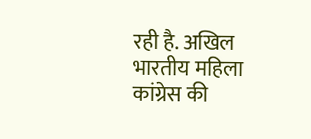रही है. अखिल भारतीय महिला कांग्रेस की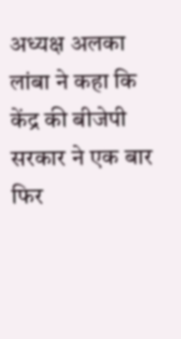अध्यक्ष अलका लांबा ने कहा कि केंद्र की बीजेपी सरकार ने एक बार फिर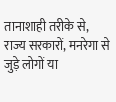तानाशाही तरीके से, राज्य सरकारों, मनरेगा से जुड़े लोगों या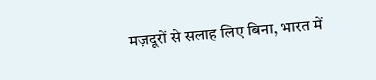मज़दूरों से सलाह लिए बिना, भारत में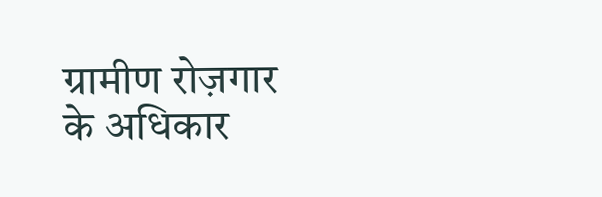ग्रामीण रोज़गार के अधिकार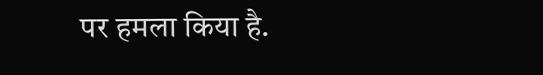पर हमला किया है.